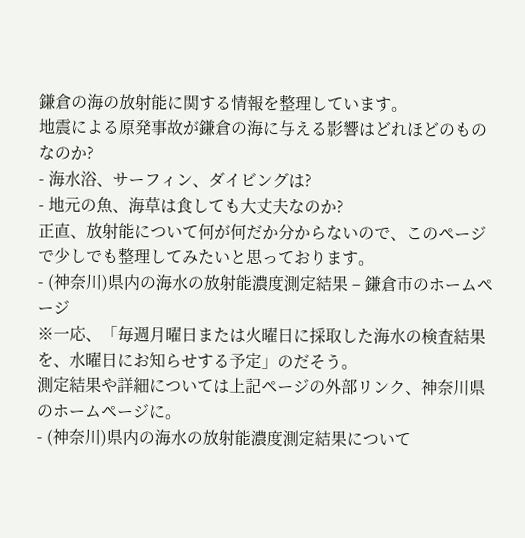鎌倉の海の放射能に関する情報を整理しています。
地震による原発事故が鎌倉の海に与える影響はどれほどのものなのか?
- 海水浴、サーフィン、ダイビングは?
- 地元の魚、海草は食しても大丈夫なのか?
正直、放射能について何が何だか分からないので、このページで少しでも整理してみたいと思っております。
- (神奈川)県内の海水の放射能濃度測定結果 – 鎌倉市のホームページ
※一応、「毎週月曜日または火曜日に採取した海水の検査結果を、水曜日にお知らせする予定」のだそう。
測定結果や詳細については上記ページの外部リンク、神奈川県のホームページに。
- (神奈川)県内の海水の放射能濃度測定結果について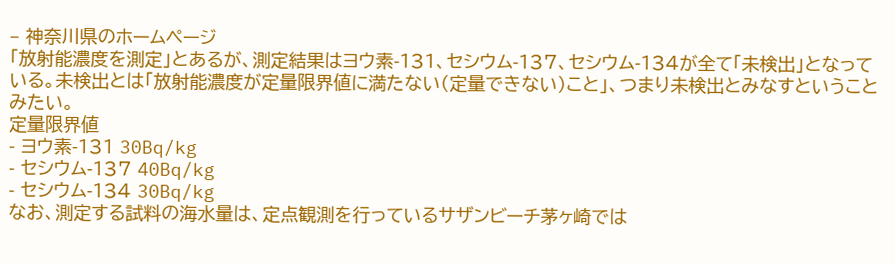– 神奈川県のホームページ
「放射能濃度を測定」とあるが、測定結果はヨウ素-131、セシウム-137、セシウム-134が全て「未検出」となっている。未検出とは「放射能濃度が定量限界値に満たない(定量できない)こと」、つまり未検出とみなすということみたい。
定量限界値
- ヨウ素-131 30Bq/kg
- セシウム-137 40Bq/kg
- セシウム-134 30Bq/kg
なお、測定する試料の海水量は、定点観測を行っているサザンビーチ茅ヶ崎では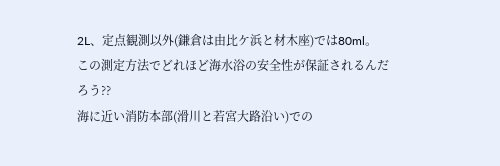2L、定点観測以外(鎌倉は由比ケ浜と材木座)では80ml。
この測定方法でどれほど海水浴の安全性が保証されるんだろう??
海に近い消防本部(滑川と若宮大路沿い)での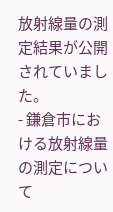放射線量の測定結果が公開されていました。
- 鎌倉市における放射線量の測定について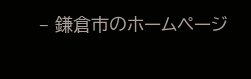– 鎌倉市のホームページ